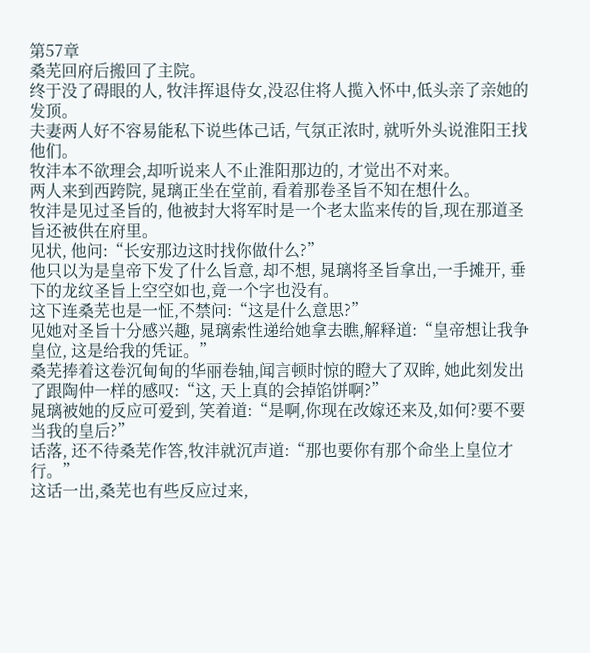第57章
桑芜回府后搬回了主院。
终于没了碍眼的人, 牧沣挥退侍女,没忍住将人揽入怀中,低头亲了亲她的发顶。
夫妻两人好不容易能私下说些体己话, 气氛正浓时, 就听外头说淮阳王找他们。
牧沣本不欲理会,却听说来人不止淮阳那边的, 才觉出不对来。
两人来到西跨院, 晁璃正坐在堂前, 看着那卷圣旨不知在想什么。
牧沣是见过圣旨的, 他被封大将军时是一个老太监来传的旨,现在那道圣旨还被供在府里。
见状, 他问:“长安那边这时找你做什么?”
他只以为是皇帝下发了什么旨意, 却不想, 晁璃将圣旨拿出,一手摊开, 垂下的龙纹圣旨上空空如也,竟一个字也没有。
这下连桑芜也是一怔,不禁问:“这是什么意思?”
见她对圣旨十分感兴趣, 晁璃索性递给她拿去瞧,解释道:“皇帝想让我争皇位, 这是给我的凭证。”
桑芜捧着这卷沉甸甸的华丽卷轴,闻言顿时惊的瞪大了双眸, 她此刻发出了跟陶仲一样的感叹:“这, 天上真的会掉馅饼啊?”
晁璃被她的反应可爱到, 笑着道:“是啊,你现在改嫁还来及,如何?要不要当我的皇后?”
话落, 还不待桑芜作答,牧沣就沉声道:“那也要你有那个命坐上皇位才行。”
这话一出,桑芜也有些反应过来,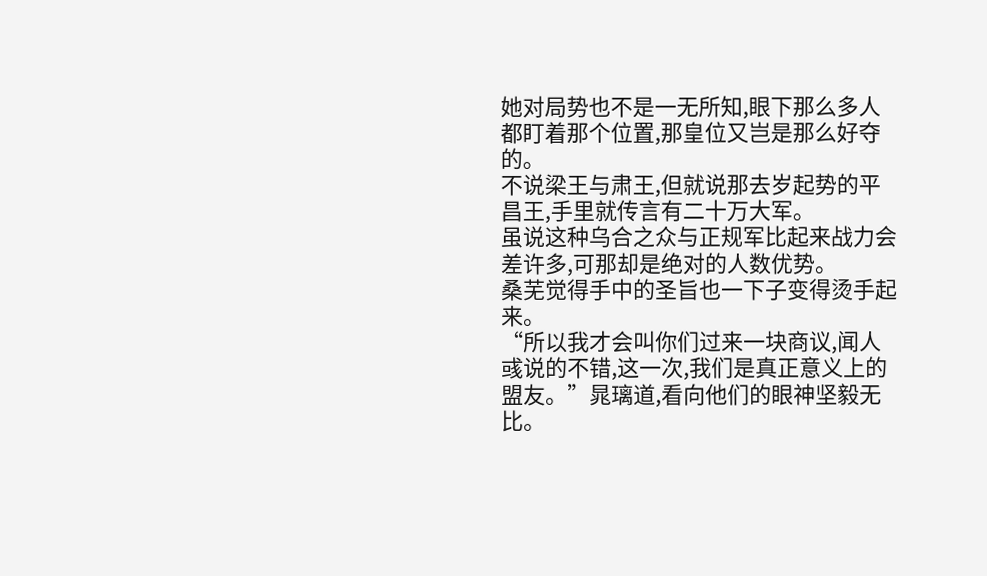她对局势也不是一无所知,眼下那么多人都盯着那个位置,那皇位又岂是那么好夺的。
不说梁王与肃王,但就说那去岁起势的平昌王,手里就传言有二十万大军。
虽说这种乌合之众与正规军比起来战力会差许多,可那却是绝对的人数优势。
桑芜觉得手中的圣旨也一下子变得烫手起来。
“所以我才会叫你们过来一块商议,闻人彧说的不错,这一次,我们是真正意义上的盟友。”晁璃道,看向他们的眼神坚毅无比。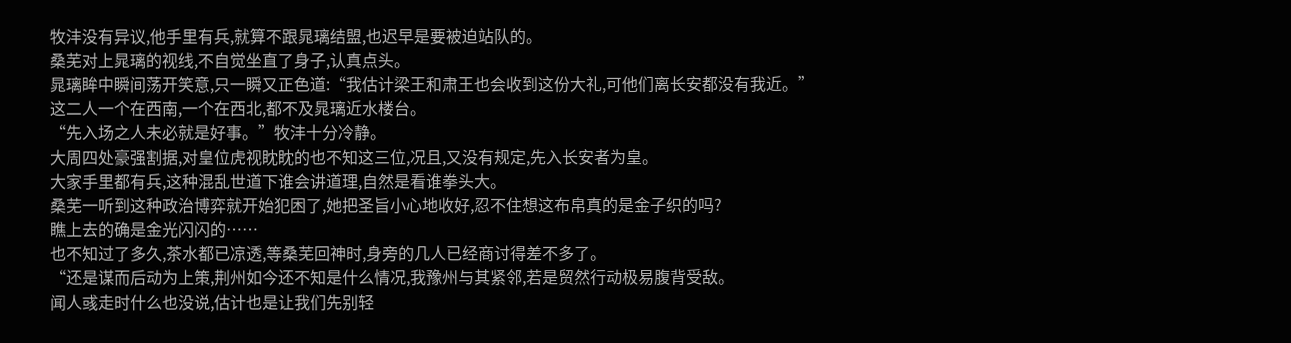牧沣没有异议,他手里有兵,就算不跟晁璃结盟,也迟早是要被迫站队的。
桑芜对上晁璃的视线,不自觉坐直了身子,认真点头。
晁璃眸中瞬间荡开笑意,只一瞬又正色道:“我估计梁王和肃王也会收到这份大礼,可他们离长安都没有我近。”
这二人一个在西南,一个在西北,都不及晁璃近水楼台。
“先入场之人未必就是好事。”牧沣十分冷静。
大周四处豪强割据,对皇位虎视眈眈的也不知这三位,况且,又没有规定,先入长安者为皇。
大家手里都有兵,这种混乱世道下谁会讲道理,自然是看谁拳头大。
桑芜一听到这种政治博弈就开始犯困了,她把圣旨小心地收好,忍不住想这布帛真的是金子织的吗?
瞧上去的确是金光闪闪的……
也不知过了多久,茶水都已凉透,等桑芜回神时,身旁的几人已经商讨得差不多了。
“还是谋而后动为上策,荆州如今还不知是什么情况,我豫州与其紧邻,若是贸然行动极易腹背受敌。
闻人彧走时什么也没说,估计也是让我们先别轻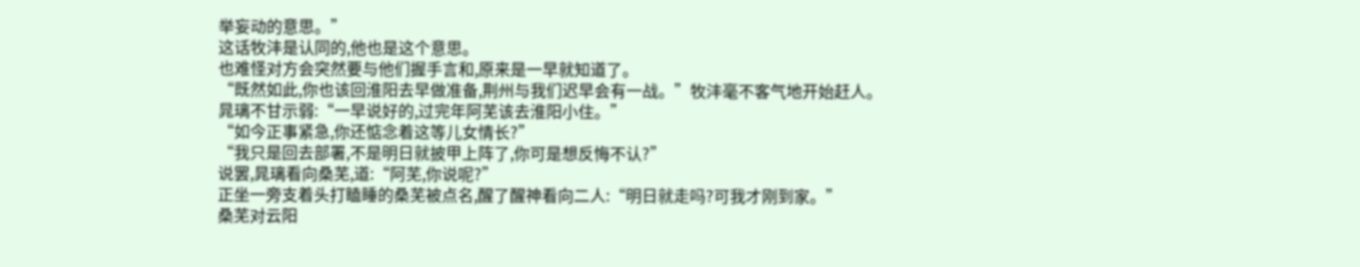举妄动的意思。”
这话牧沣是认同的,他也是这个意思。
也难怪对方会突然要与他们握手言和,原来是一早就知道了。
“既然如此,你也该回淮阳去早做准备,荆州与我们迟早会有一战。”牧沣毫不客气地开始赶人。
晁璃不甘示弱:“一早说好的,过完年阿芜该去淮阳小住。”
“如今正事紧急,你还惦念着这等儿女情长?”
“我只是回去部署,不是明日就披甲上阵了,你可是想反悔不认?”
说罢,晁璃看向桑芜,道:“阿芜,你说呢?”
正坐一旁支着头打瞌睡的桑芜被点名,醒了醒神看向二人:“明日就走吗?可我才刚到家。”
桑芜对云阳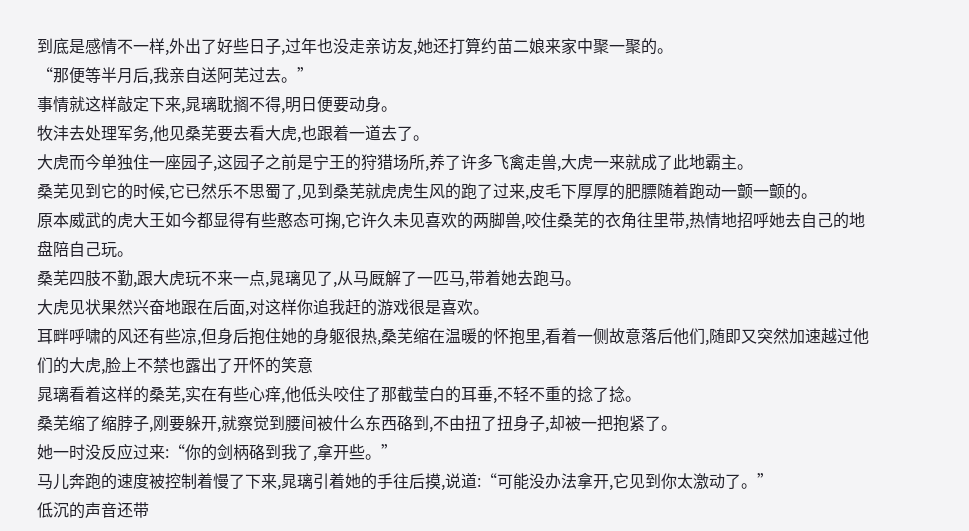到底是感情不一样,外出了好些日子,过年也没走亲访友,她还打算约苗二娘来家中聚一聚的。
“那便等半月后,我亲自送阿芜过去。”
事情就这样敲定下来,晁璃耽搁不得,明日便要动身。
牧沣去处理军务,他见桑芜要去看大虎,也跟着一道去了。
大虎而今单独住一座园子,这园子之前是宁王的狩猎场所,养了许多飞禽走兽,大虎一来就成了此地霸主。
桑芜见到它的时候,它已然乐不思蜀了,见到桑芜就虎虎生风的跑了过来,皮毛下厚厚的肥膘随着跑动一颤一颤的。
原本威武的虎大王如今都显得有些憨态可掬,它许久未见喜欢的两脚兽,咬住桑芜的衣角往里带,热情地招呼她去自己的地盘陪自己玩。
桑芜四肢不勤,跟大虎玩不来一点,晁璃见了,从马厩解了一匹马,带着她去跑马。
大虎见状果然兴奋地跟在后面,对这样你追我赶的游戏很是喜欢。
耳畔呼啸的风还有些凉,但身后抱住她的身躯很热,桑芜缩在温暖的怀抱里,看着一侧故意落后他们,随即又突然加速越过他们的大虎,脸上不禁也露出了开怀的笑意
晁璃看着这样的桑芜,实在有些心痒,他低头咬住了那截莹白的耳垂,不轻不重的捻了捻。
桑芜缩了缩脖子,刚要躲开,就察觉到腰间被什么东西硌到,不由扭了扭身子,却被一把抱紧了。
她一时没反应过来:“你的剑柄硌到我了,拿开些。”
马儿奔跑的速度被控制着慢了下来,晁璃引着她的手往后摸,说道:“可能没办法拿开,它见到你太激动了。”
低沉的声音还带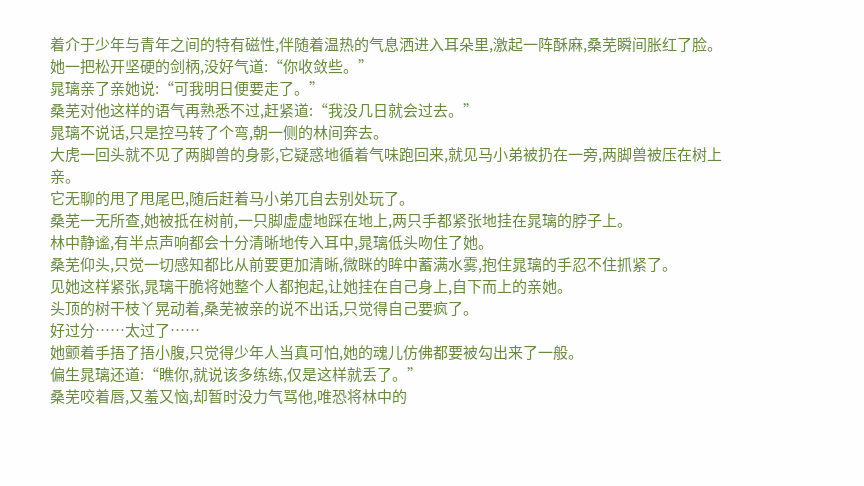着介于少年与青年之间的特有磁性,伴随着温热的气息洒进入耳朵里,激起一阵酥麻,桑芜瞬间胀红了脸。
她一把松开坚硬的剑柄,没好气道:“你收敛些。”
晁璃亲了亲她说:“可我明日便要走了。”
桑芜对他这样的语气再熟悉不过,赶紧道:“我没几日就会过去。”
晁璃不说话,只是控马转了个弯,朝一侧的林间奔去。
大虎一回头就不见了两脚兽的身影,它疑惑地循着气味跑回来,就见马小弟被扔在一旁,两脚兽被压在树上亲。
它无聊的甩了甩尾巴,随后赶着马小弟兀自去别处玩了。
桑芜一无所查,她被抵在树前,一只脚虚虚地踩在地上,两只手都紧张地挂在晁璃的脖子上。
林中静谧,有半点声响都会十分清晰地传入耳中,晁璃低头吻住了她。
桑芜仰头,只觉一切感知都比从前要更加清晰,微眯的眸中蓄满水雾,抱住晁璃的手忍不住抓紧了。
见她这样紧张,晁璃干脆将她整个人都抱起,让她挂在自己身上,自下而上的亲她。
头顶的树干枝丫晃动着,桑芜被亲的说不出话,只觉得自己要疯了。
好过分……太过了……
她颤着手捂了捂小腹,只觉得少年人当真可怕,她的魂儿仿佛都要被勾出来了一般。
偏生晁璃还道:“瞧你,就说该多练练,仅是这样就丢了。”
桑芜咬着唇,又羞又恼,却暂时没力气骂他,唯恐将林中的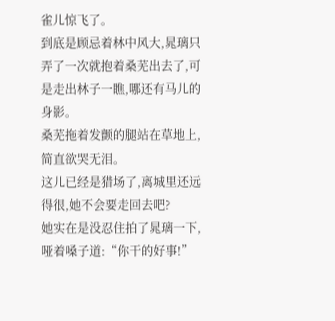雀儿惊飞了。
到底是顾忌着林中风大,晁璃只弄了一次就抱着桑芜出去了,可是走出林子一瞧,哪还有马儿的身影。
桑芜拖着发颤的腿站在草地上,简直欲哭无泪。
这儿已经是猎场了,离城里还远得很,她不会要走回去吧?
她实在是没忍住拍了晁璃一下,哑着嗓子道:“你干的好事!”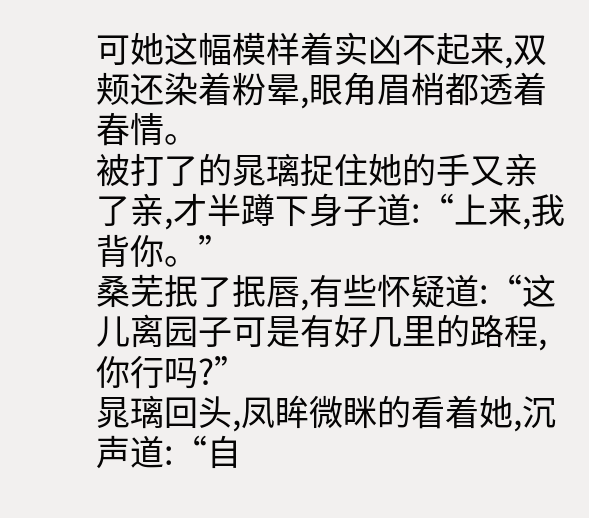可她这幅模样着实凶不起来,双颊还染着粉晕,眼角眉梢都透着春情。
被打了的晁璃捉住她的手又亲了亲,才半蹲下身子道:“上来,我背你。”
桑芜抿了抿唇,有些怀疑道:“这儿离园子可是有好几里的路程,你行吗?”
晁璃回头,凤眸微眯的看着她,沉声道:“自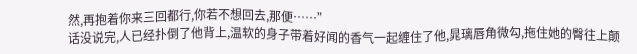然,再抱着你来三回都行,你若不想回去,那便……”
话没说完,人已经扑倒了他背上,温软的身子带着好闻的香气一起缠住了他,晁璃唇角微勾,拖住她的臀往上颠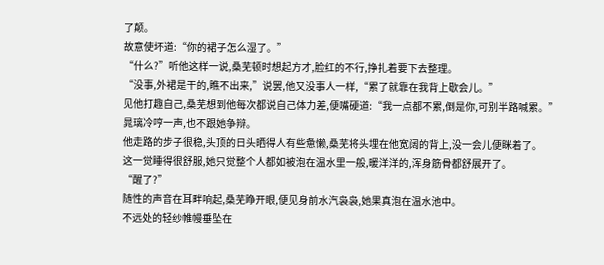了颠。
故意使坏道:“你的裙子怎么湿了。”
“什么?”听他这样一说,桑芜顿时想起方才,脸红的不行,挣扎着要下去整理。
“没事,外裙是干的,瞧不出来,”说罢,他又没事人一样,“累了就靠在我背上歇会儿。”
见他打趣自己,桑芜想到他每次都说自己体力差,便嘴硬道:“我一点都不累,倒是你,可别半路喊累。”
晁璃冷哼一声,也不跟她争辩。
他走路的步子很稳,头顶的日头晒得人有些惫懒,桑芜将头埋在他宽阔的背上,没一会儿便眯着了。
这一觉睡得很舒服,她只觉整个人都如被泡在温水里一般,暖洋洋的,浑身筋骨都舒展开了。
“醒了?”
随性的声音在耳畔响起,桑芜睁开眼,便见身前水汽袅袅,她果真泡在温水池中。
不远处的轻纱帷幔垂坠在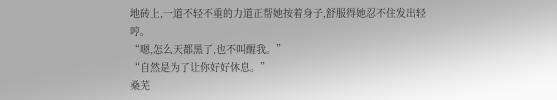地砖上,一道不轻不重的力道正帮她按着身子,舒服得她忍不住发出轻哼。
“嗯,怎么天都黑了,也不叫醒我。”
“自然是为了让你好好休息。”
桑芜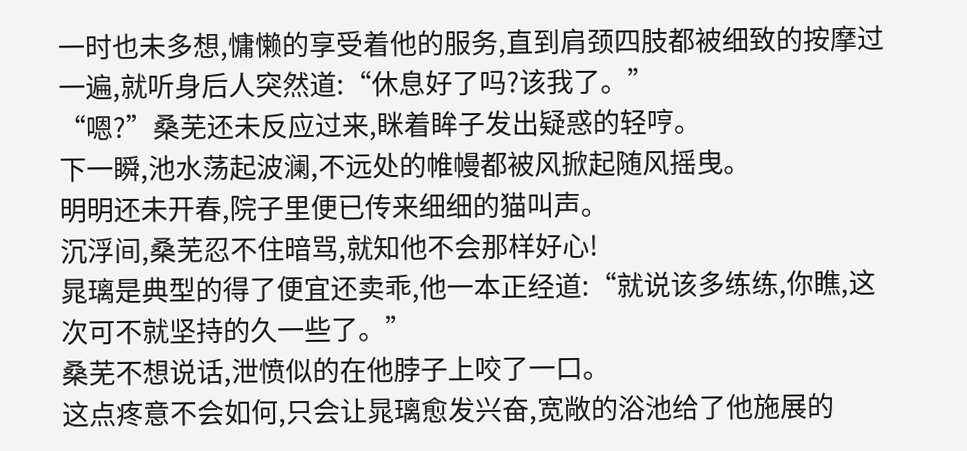一时也未多想,慵懒的享受着他的服务,直到肩颈四肢都被细致的按摩过一遍,就听身后人突然道:“休息好了吗?该我了。”
“嗯?”桑芜还未反应过来,眯着眸子发出疑惑的轻哼。
下一瞬,池水荡起波澜,不远处的帷幔都被风掀起随风摇曳。
明明还未开春,院子里便已传来细细的猫叫声。
沉浮间,桑芜忍不住暗骂,就知他不会那样好心!
晁璃是典型的得了便宜还卖乖,他一本正经道:“就说该多练练,你瞧,这次可不就坚持的久一些了。”
桑芜不想说话,泄愤似的在他脖子上咬了一口。
这点疼意不会如何,只会让晁璃愈发兴奋,宽敞的浴池给了他施展的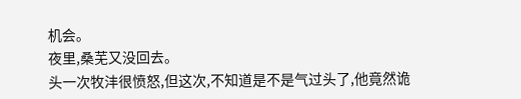机会。
夜里,桑芜又没回去。
头一次牧沣很愤怒,但这次,不知道是不是气过头了,他竟然诡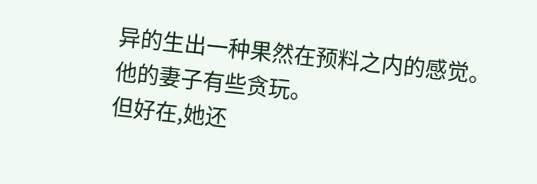异的生出一种果然在预料之内的感觉。
他的妻子有些贪玩。
但好在,她还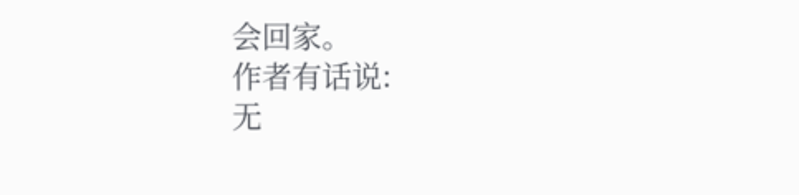会回家。
作者有话说:
无